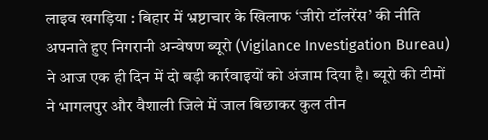लाइव खगड़िया : बिहार में भ्रष्टाचार के खिलाफ ‘जीरो टॉलरेंस’ की नीति अपनाते हुए निगरानी अन्वेषण ब्यूरो (Vigilance Investigation Bureau) ने आज एक ही दिन में दो बड़ी कार्रवाइयों को अंजाम दिया है। ब्यूरो की टीमों ने भागलपुर और वैशाली जिले में जाल बिछाकर कुल तीन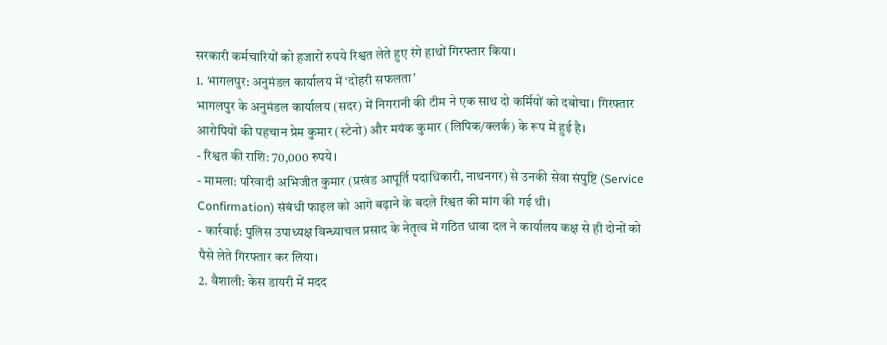सरकारी कर्मचारियों को हजारों रुपये रिश्वत लेते हुए रंगे हाथों गिरफ्तार किया।
1. भागलपुर: अनुमंडल कार्यालय में ‘दोहरी सफलता’
भागलपुर के अनुमंडल कार्यालय (सदर) में निगरानी की टीम ने एक साथ दो कर्मियों को दबोचा। गिरफ्तार आरोपियों की पहचान प्रेम कुमार (स्टेनो) और मयंक कुमार (लिपिक/क्लर्क) के रूप में हुई है।
- रिश्वत की राशि: 70,000 रुपये।
- मामला: परिवादी अभिजीत कुमार (प्रखंड आपूर्ति पदाधिकारी, नाथनगर) से उनकी सेवा संपुष्टि (Service Confirmation) संबंधी फाइल को आगे बढ़ाने के बदले रिश्वत की मांग की गई थी।
- कार्रवाई: पुलिस उपाध्यक्ष विन्ध्याचल प्रसाद के नेतृत्व में गठित धावा दल ने कार्यालय कक्ष से ही दोनों को पैसे लेते गिरफ्तार कर लिया।
2. वैशाली: केस डायरी में मदद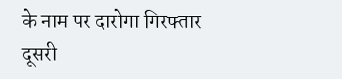के नाम पर दारोगा गिरफ्तार
दूसरी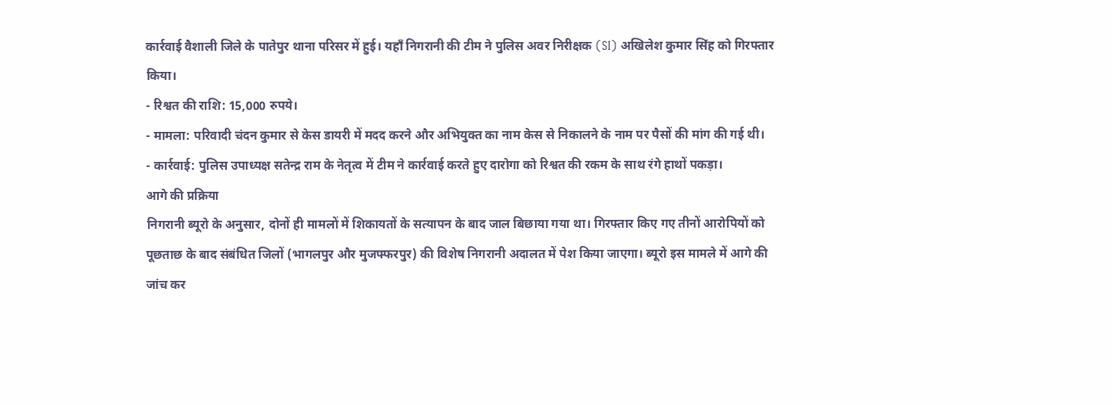कार्रवाई वैशाली जिले के पातेपुर थाना परिसर में हुई। यहाँ निगरानी की टीम ने पुलिस अवर निरीक्षक (SI) अखिलेश कुमार सिंह को गिरफ्तार किया।
- रिश्वत की राशि: 15,000 रुपये।
- मामला: परिवादी चंदन कुमार से केस डायरी में मदद करने और अभियुक्त का नाम केस से निकालने के नाम पर पैसों की मांग की गई थी।
- कार्रवाई: पुलिस उपाध्यक्ष सतेन्द्र राम के नेतृत्व में टीम ने कार्रवाई करते हुए दारोगा को रिश्वत की रकम के साथ रंगे हाथों पकड़ा।
आगे की प्रक्रिया
निगरानी ब्यूरो के अनुसार, दोनों ही मामलों में शिकायतों के सत्यापन के बाद जाल बिछाया गया था। गिरफ्तार किए गए तीनों आरोपियों को पूछताछ के बाद संबंधित जिलों (भागलपुर और मुजफ्फरपुर) की विशेष निगरानी अदालत में पेश किया जाएगा। ब्यूरो इस मामले में आगे की जांच कर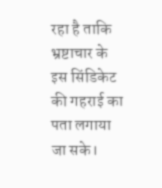रहा है ताकि भ्रष्टाचार के इस सिंडिकेट की गहराई का पता लगाया जा सके।